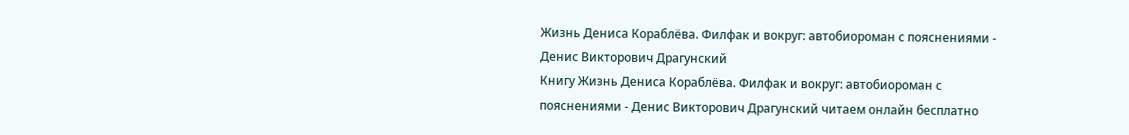Жизнь Дениса Кораблёва. Филфак и вокруг: автобиороман с пояснениями - Денис Викторович Драгунский
Книгу Жизнь Дениса Кораблёва. Филфак и вокруг: автобиороман с пояснениями - Денис Викторович Драгунский читаем онлайн бесплатно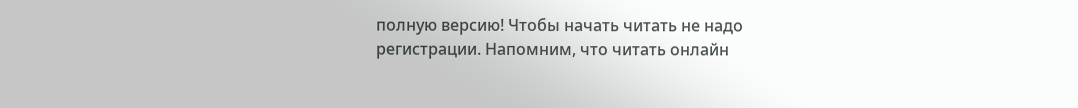полную версию! Чтобы начать читать не надо регистрации. Напомним, что читать онлайн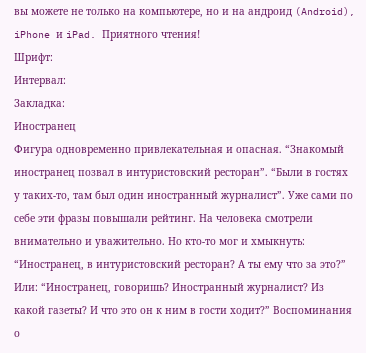вы можете не только на компьютере, но и на андроид (Android), iPhone и iPad. Приятного чтения!
Шрифт:
Интервал:
Закладка:
Иностранец
Фигура одновременно привлекательная и опасная. “Знакомый иностранец позвал в интуристовский ресторан”. “Были в гостях у таких-то, там был один иностранный журналист”. Уже сами по себе эти фразы повышали рейтинг. На человека смотрели внимательно и уважительно. Но кто-то мог и хмыкнуть: “Иностранец, в интуристовский ресторан? А ты ему что за это?” Или: “Иностранец, говоришь? Иностранный журналист? Из какой газеты? И что это он к ним в гости ходит?” Воспоминания о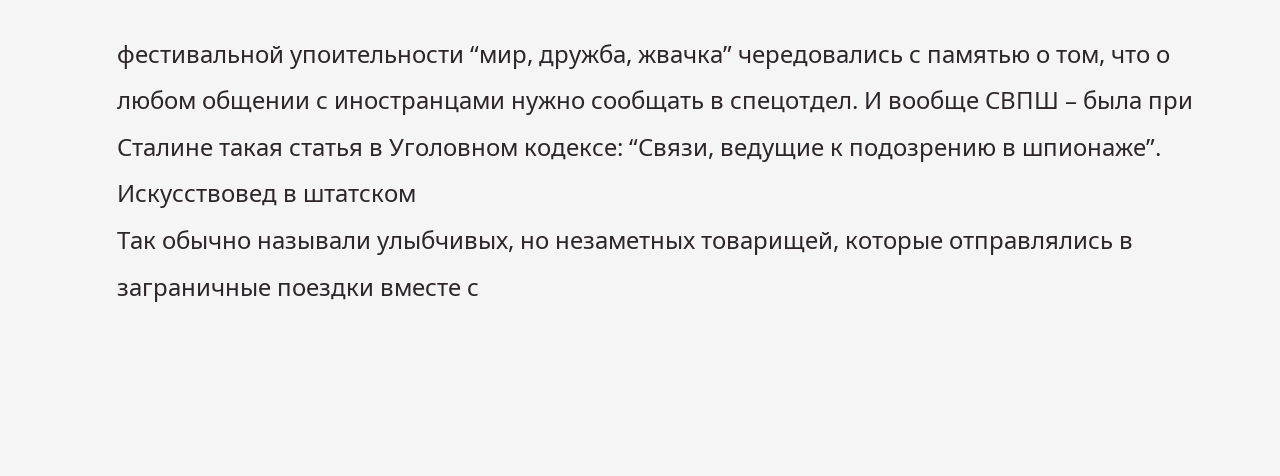фестивальной упоительности “мир, дружба, жвачка” чередовались с памятью о том, что о любом общении с иностранцами нужно сообщать в спецотдел. И вообще СВПШ – была при Сталине такая статья в Уголовном кодексе: “Связи, ведущие к подозрению в шпионаже”.
Искусствовед в штатском
Так обычно называли улыбчивых, но незаметных товарищей, которые отправлялись в заграничные поездки вместе с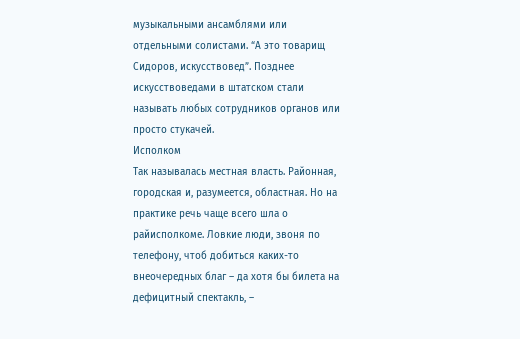музыкальными ансамблями или отдельными солистами. “А это товарищ Сидоров, искусствовед”. Позднее искусствоведами в штатском стали называть любых сотрудников органов или просто стукачей.
Исполком
Так называлась местная власть. Районная, городская и, разумеется, областная. Но на практике речь чаще всего шла о райисполкоме. Ловкие люди, звоня по телефону, чтоб добиться каких-то внеочередных благ – да хотя бы билета на дефицитный спектакль, –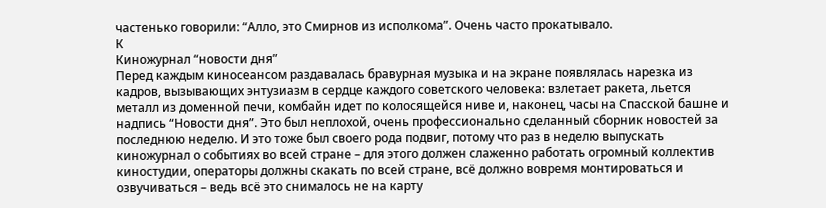частенько говорили: “Алло, это Смирнов из исполкома”. Очень часто прокатывало.
К
Киножурнал “новости дня”
Перед каждым киносеансом раздавалась бравурная музыка и на экране появлялась нарезка из кадров, вызывающих энтузиазм в сердце каждого советского человека: взлетает ракета, льется металл из доменной печи, комбайн идет по колосящейся ниве и, наконец, часы на Спасской башне и надпись “Новости дня”. Это был неплохой, очень профессионально сделанный сборник новостей за последнюю неделю. И это тоже был своего рода подвиг, потому что раз в неделю выпускать киножурнал о событиях во всей стране – для этого должен слаженно работать огромный коллектив киностудии, операторы должны скакать по всей стране, всё должно вовремя монтироваться и озвучиваться – ведь всё это снималось не на карту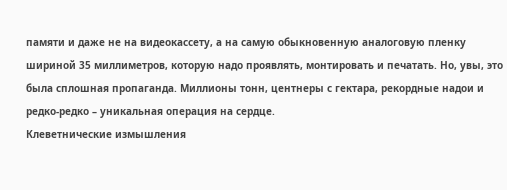памяти и даже не на видеокассету, а на самую обыкновенную аналоговую пленку шириной 35 миллиметров, которую надо проявлять, монтировать и печатать. Но, увы, это была сплошная пропаганда. Миллионы тонн, центнеры с гектара, рекордные надои и редко-редко – уникальная операция на сердце.
Клеветнические измышления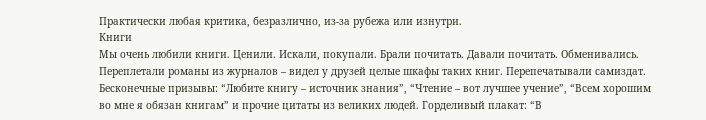Практически любая критика, безразлично, из-за рубежа или изнутри.
Книги
Мы очень любили книги. Ценили. Искали, покупали. Брали почитать. Давали почитать. Обменивались. Переплетали романы из журналов – видел у друзей целые шкафы таких книг. Перепечатывали самиздат. Бесконечные призывы: “Любите книгу – источник знания”, “Чтение – вот лучшее учение”, “Всем хорошим во мне я обязан книгам” и прочие цитаты из великих людей. Горделивый плакат: “В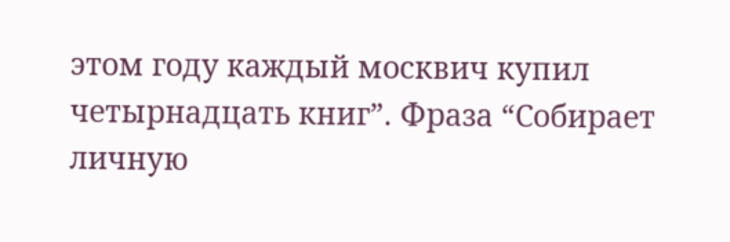этом году каждый москвич купил четырнадцать книг”. Фраза “Собирает личную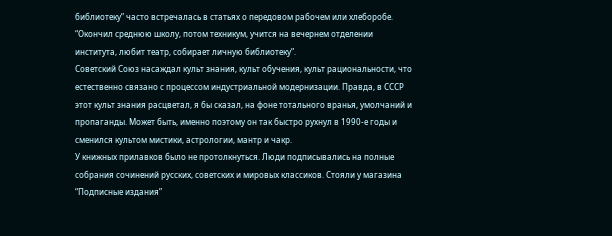библиотеку” часто встречалась в статьях о передовом рабочем или хлеборобе. “Окончил среднюю школу, потом техникум, учится на вечернем отделении института, любит театр, собирает личную библиотеку”.
Советский Союз насаждал культ знания, культ обучения, культ рациональности, что естественно связано с процессом индустриальной модернизации. Правда, в СССР этот культ знания расцветал, я бы сказал, на фоне тотального вранья, умолчаний и пропаганды. Может быть, именно поэтому он так быстро рухнул в 1990-е годы и сменился культом мистики, астрологии, мантр и чакр.
У книжных прилавков было не протолкнуться. Люди подписывались на полные собрания сочинений русских, советских и мировых классиков. Стояли у магазина “Подписные издания”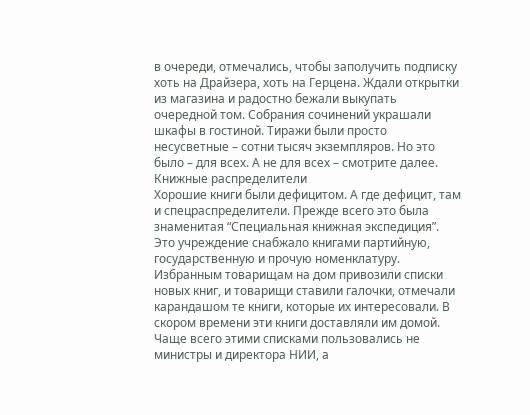в очереди, отмечались, чтобы заполучить подписку хоть на Драйзера, хоть на Герцена. Ждали открытки из магазина и радостно бежали выкупать очередной том. Собрания сочинений украшали шкафы в гостиной. Тиражи были просто несусветные – сотни тысяч экземпляров. Но это было – для всех. А не для всех – смотрите далее.
Книжные распределители
Хорошие книги были дефицитом. А где дефицит, там и спецраспределители. Прежде всего это была знаменитая “Специальная книжная экспедиция”. Это учреждение снабжало книгами партийную, государственную и прочую номенклатуру. Избранным товарищам на дом привозили списки новых книг, и товарищи ставили галочки, отмечали карандашом те книги, которые их интересовали. В скором времени эти книги доставляли им домой. Чаще всего этими списками пользовались не министры и директора НИИ, а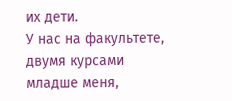их дети.
У нас на факультете, двумя курсами младше меня,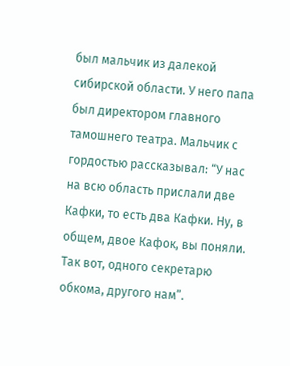был мальчик из далекой сибирской области. У него папа был директором главного тамошнего театра. Мальчик с гордостью рассказывал: “У нас на всю область прислали две Кафки, то есть два Кафки. Ну, в общем, двое Кафок, вы поняли. Так вот, одного секретарю обкома, другого нам”.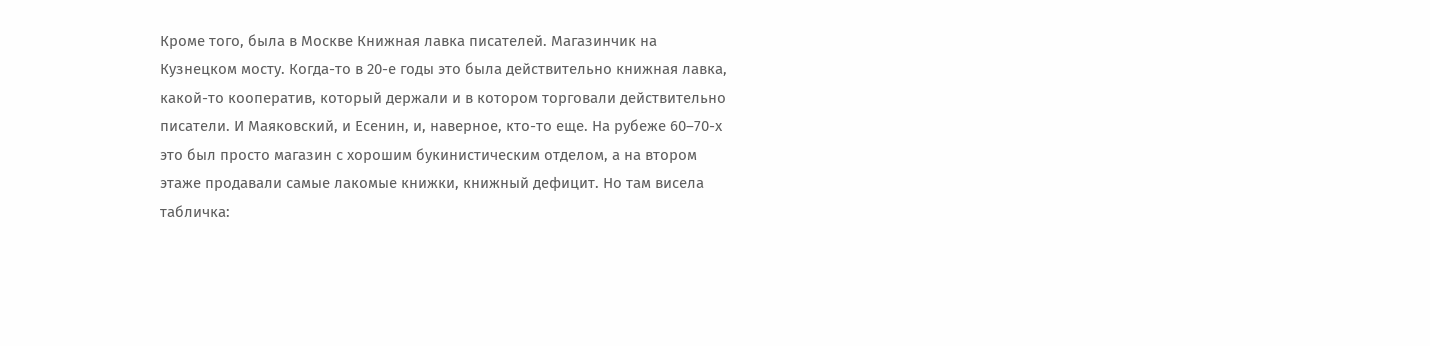Кроме того, была в Москве Книжная лавка писателей. Магазинчик на Кузнецком мосту. Когда-то в 20-е годы это была действительно книжная лавка, какой-то кооператив, который держали и в котором торговали действительно писатели. И Маяковский, и Есенин, и, наверное, кто-то еще. На рубеже 60–70-х это был просто магазин с хорошим букинистическим отделом, а на втором этаже продавали самые лакомые книжки, книжный дефицит. Но там висела табличка: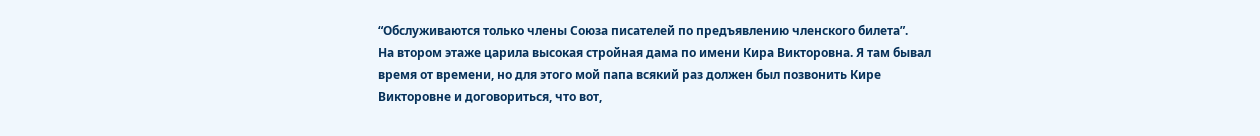“Обслуживаются только члены Союза писателей по предъявлению членского билета”.
На втором этаже царила высокая стройная дама по имени Кира Викторовна. Я там бывал время от времени, но для этого мой папа всякий раз должен был позвонить Кире Викторовне и договориться, что вот,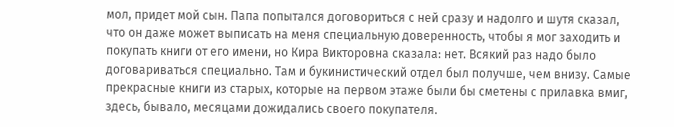мол, придет мой сын. Папа попытался договориться с ней сразу и надолго и шутя сказал, что он даже может выписать на меня специальную доверенность, чтобы я мог заходить и покупать книги от его имени, но Кира Викторовна сказала: нет. Всякий раз надо было договариваться специально. Там и букинистический отдел был получше, чем внизу. Самые прекрасные книги из старых, которые на первом этаже были бы сметены с прилавка вмиг, здесь, бывало, месяцами дожидались своего покупателя.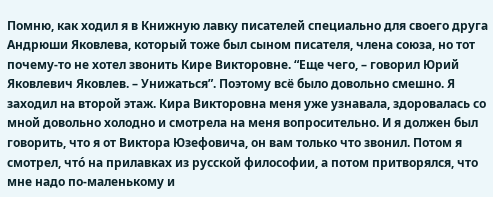Помню, как ходил я в Книжную лавку писателей специально для своего друга Андрюши Яковлева, который тоже был сыном писателя, члена союза, но тот почему-то не хотел звонить Кире Викторовне. “Еще чего, – говорил Юрий Яковлевич Яковлев. – Унижаться”. Поэтому всё было довольно смешно. Я заходил на второй этаж. Кира Викторовна меня уже узнавала, здоровалась со мной довольно холодно и смотрела на меня вопросительно. И я должен был говорить, что я от Виктора Юзефовича, он вам только что звонил. Потом я смотрел, что́ на прилавках из русской философии, а потом притворялся, что мне надо по-маленькому и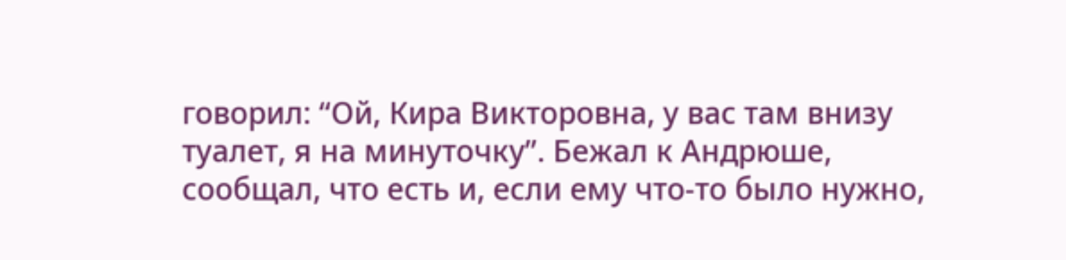говорил: “Ой, Кира Викторовна, у вас там внизу туалет, я на минуточку”. Бежал к Андрюше, сообщал, что есть и, если ему что-то было нужно,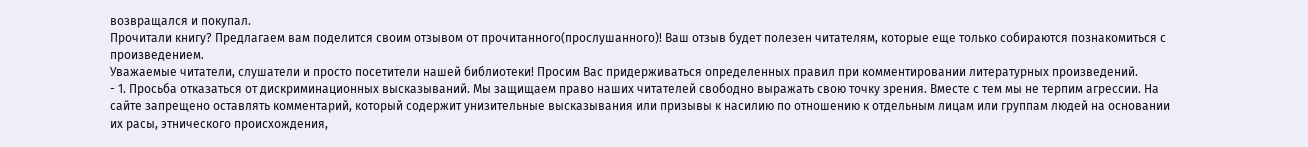возвращался и покупал.
Прочитали книгу? Предлагаем вам поделится своим отзывом от прочитанного(прослушанного)! Ваш отзыв будет полезен читателям, которые еще только собираются познакомиться с произведением.
Уважаемые читатели, слушатели и просто посетители нашей библиотеки! Просим Вас придерживаться определенных правил при комментировании литературных произведений.
- 1. Просьба отказаться от дискриминационных высказываний. Мы защищаем право наших читателей свободно выражать свою точку зрения. Вместе с тем мы не терпим агрессии. На сайте запрещено оставлять комментарий, который содержит унизительные высказывания или призывы к насилию по отношению к отдельным лицам или группам людей на основании их расы, этнического происхождения,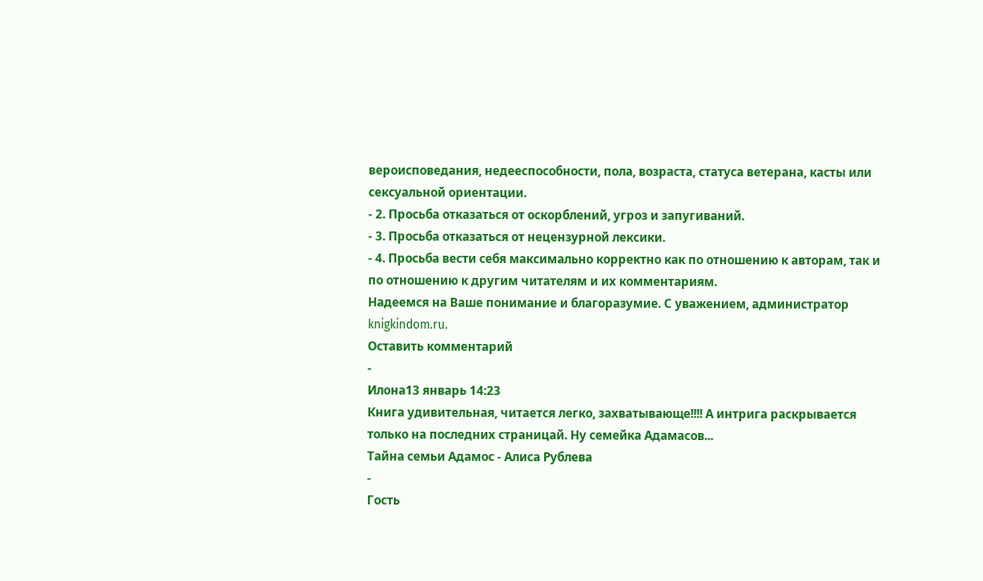вероисповедания, недееспособности, пола, возраста, статуса ветерана, касты или сексуальной ориентации.
- 2. Просьба отказаться от оскорблений, угроз и запугиваний.
- 3. Просьба отказаться от нецензурной лексики.
- 4. Просьба вести себя максимально корректно как по отношению к авторам, так и по отношению к другим читателям и их комментариям.
Надеемся на Ваше понимание и благоразумие. С уважением, администратор knigkindom.ru.
Оставить комментарий
-
Илона13 январь 14:23
Книга удивительная, читается легко, захватывающе!!!! А интрига раскрывается только на последних страницай. Ну семейка Адамасов...
Тайна семьи Адамос - Алиса Рублева
-
Гость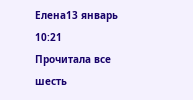Елена13 январь 10:21
Прочитала все шесть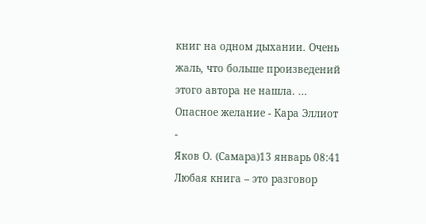книг на одном дыхании. Очень жаль, что больше произведений этого автора не нашла. ...
Опасное желание - Кара Эллиот
-
Яков О. (Самара)13 январь 08:41
Любая книга – это разговор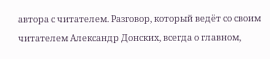автора с читателем. Разговор, который ведёт со своим читателем Александр Донских, всегда о главном,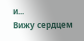и...
Вижу сердцем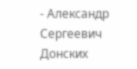- Александр Сергеевич Донских